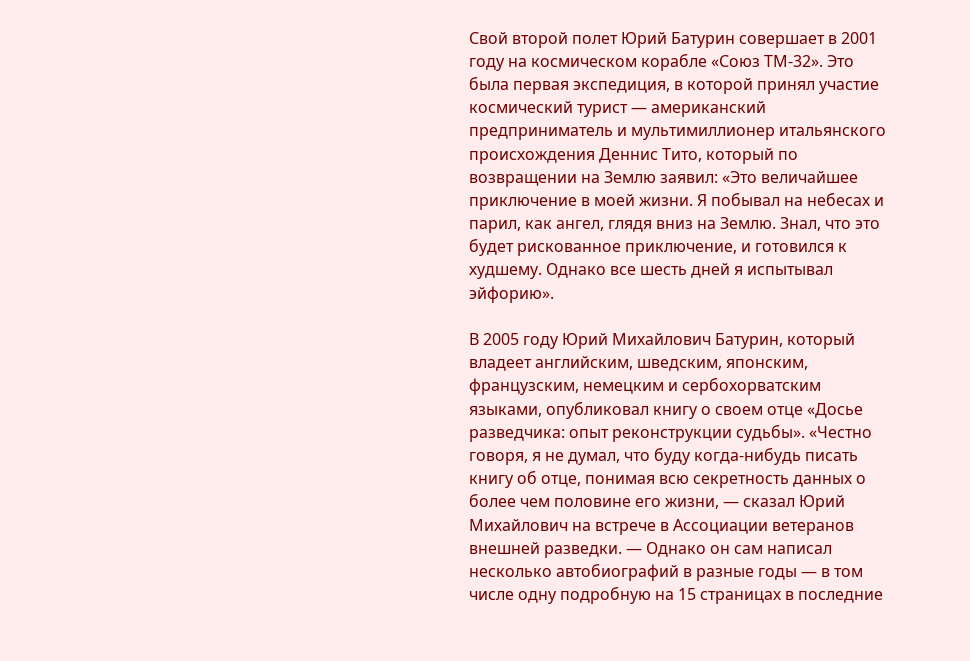Свой второй полет Юрий Батурин совершает в 2001 году на космическом корабле «Союз ТМ-32». Это была первая экспедиция, в которой принял участие космический турист — американский предприниматель и мультимиллионер итальянского происхождения Деннис Тито, который по возвращении на Землю заявил: «Это величайшее приключение в моей жизни. Я побывал на небесах и парил, как ангел, глядя вниз на Землю. Знал, что это будет рискованное приключение, и готовился к худшему. Однако все шесть дней я испытывал эйфорию».

В 2005 году Юрий Михайлович Батурин, который владеет английским, шведским, японским, французским, немецким и сербохорватским языками, опубликовал книгу о своем отце «Досье разведчика: опыт реконструкции судьбы». «Честно говоря, я не думал, что буду когда-нибудь писать книгу об отце, понимая всю секретность данных о более чем половине его жизни, — сказал Юрий Михайлович на встрече в Ассоциации ветеранов внешней разведки. — Однако он сам написал несколько автобиографий в разные годы — в том числе одну подробную на 15 страницах в последние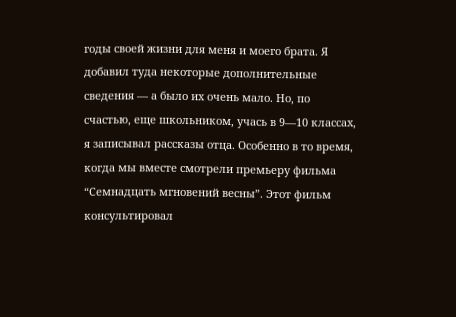годы своей жизни для меня и моего брата. Я добавил туда некоторые дополнительные сведения — а было их очень мало. Но, по счастью, еще школьником, учась в 9—10 классах, я записывал рассказы отца. Особенно в то время, когда мы вместе смотрели премьеру фильма “Семнадцать мгновений весны”. Этот фильм консультировал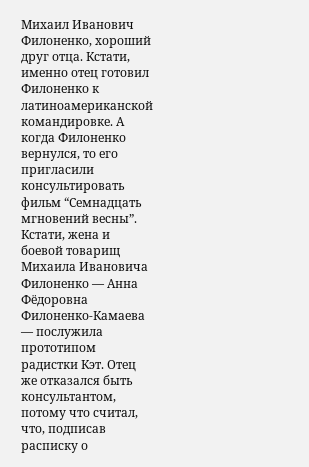Михаил Иванович Филоненко, хороший друг отца. Кстати, именно отец готовил Филоненко к латиноамериканской командировке. А когда Филоненко вернулся, то его пригласили консультировать фильм “Семнадцать мгновений весны”. Кстати, жена и боевой товарищ Михаила Ивановича Филоненко — Анна Фёдоровна Филоненко-Камаева — послужила прототипом радистки Кэт. Отец же отказался быть консультантом, потому что считал, что, подписав расписку о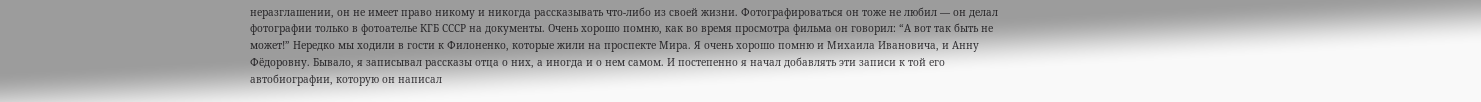неразглашении, он не имеет право никому и никогда рассказывать что-либо из своей жизни. Фотографироваться он тоже не любил — он делал фотографии только в фотоателье КГБ СССР на документы. Очень хорошо помню, как во время просмотра фильма он говорил: “А вот так быть не может!” Нередко мы ходили в гости к Филоненко, которые жили на проспекте Мира. Я очень хорошо помню и Михаила Ивановича, и Анну Фёдоровну. Бывало, я записывал рассказы отца о них, а иногда и о нем самом. И постепенно я начал добавлять эти записи к той его автобиографии, которую он написал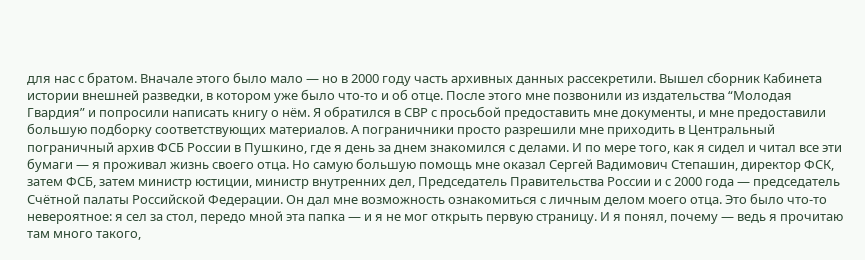для нас с братом. Вначале этого было мало — но в 2000 году часть архивных данных рассекретили. Вышел сборник Кабинета истории внешней разведки, в котором уже было что-то и об отце. После этого мне позвонили из издательства “Молодая Гвардия” и попросили написать книгу о нём. Я обратился в СВР с просьбой предоставить мне документы, и мне предоставили большую подборку соответствующих материалов. А пограничники просто разрешили мне приходить в Центральный пограничный архив ФСБ России в Пушкино, где я день за днем знакомился с делами. И по мере того, как я сидел и читал все эти бумаги — я проживал жизнь своего отца. Но самую большую помощь мне оказал Сергей Вадимович Степашин, директор ФСК, затем ФСБ, затем министр юстиции, министр внутренних дел, Председатель Правительства России и с 2000 года — председатель Счётной палаты Российской Федерации. Он дал мне возможность ознакомиться с личным делом моего отца. Это было что-то невероятное: я сел за стол, передо мной эта папка — и я не мог открыть первую страницу. И я понял, почему — ведь я прочитаю там много такого,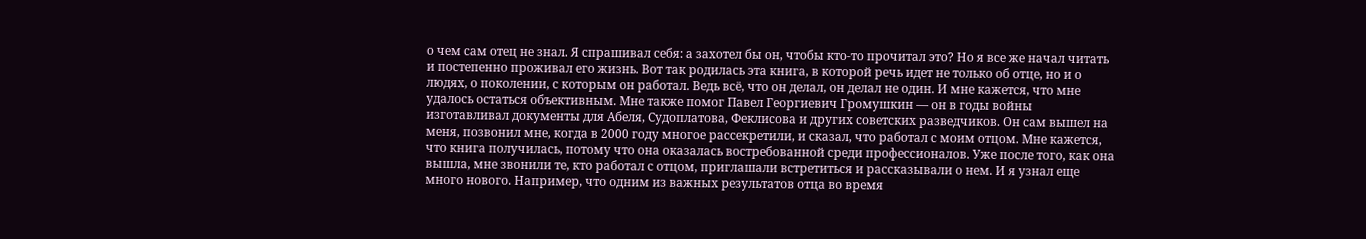о чем сам отец не знал. Я спрашивал себя: а захотел бы он, чтобы кто-то прочитал это? Но я все же начал читать и постепенно проживал его жизнь. Вот так родилась эта книга, в которой речь идет не только об отце, но и о людях, о поколении, с которым он работал. Ведь всё, что он делал, он делал не один. И мне кажется, что мне удалось остаться объективным. Мне также помог Павел Георгиевич Громушкин — он в годы войны изготавливал документы для Абеля, Судоплатова, Феклисова и других советских разведчиков. Он сам вышел на меня, позвонил мне, когда в 2000 году многое рассекретили, и сказал, что работал с моим отцом. Мне кажется, что книга получилась, потому что она оказалась востребованной среди профессионалов. Уже после того, как она вышла, мне звонили те, кто работал с отцом, приглашали встретиться и рассказывали о нем. И я узнал еще много нового. Например, что одним из важных результатов отца во время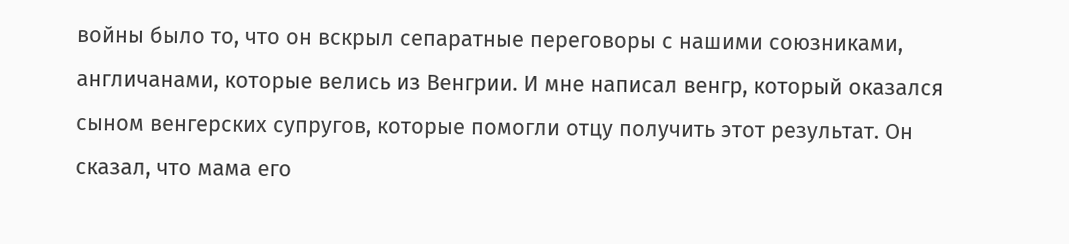войны было то, что он вскрыл сепаратные переговоры с нашими союзниками, англичанами, которые велись из Венгрии. И мне написал венгр, который оказался сыном венгерских супругов, которые помогли отцу получить этот результат. Он сказал, что мама его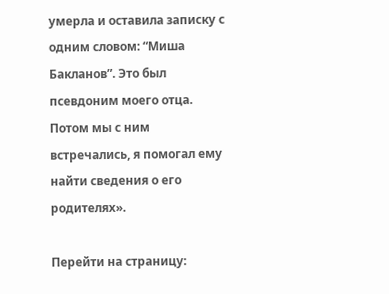умерла и оставила записку с одним словом: “Миша Бакланов”. Это был псевдоним моего отца. Потом мы с ним встречались, я помогал ему найти сведения о его родителях».

Перейти на страницу: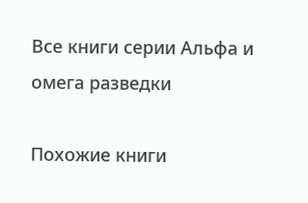Все книги серии Альфа и омега разведки

Похожие книги